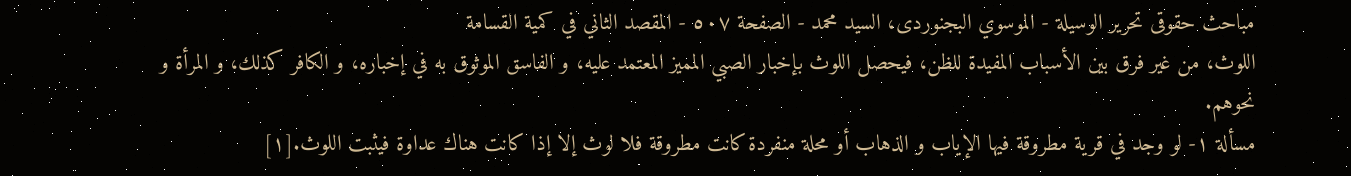مباحث حقوقى تحرير الوسيلة - الموسوي البجنوردى، السيد محمد - الصفحة ٥٠٧ - المقصد الثاني في كمية القسامة
اللوث، من غير فرق بين الأسباب المفيدة للظن، فيحصل اللوث بإخبار الصبي المميز المعتمد عليه، و الفاسق الموثوق به في إخباره، و الكافر كذلك، و المرأة و نحوهم.
مسألة ١- لو وجد في قرية مطروقة فيها الإياب و الذهاب أو محلة منفردة كانت مطروقة فلا لوث إلا إذا كانت هناك عداوة فيثبت اللوث.[١]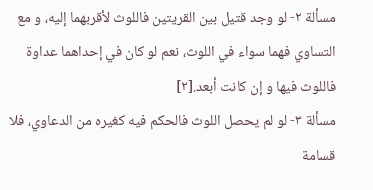مسألة ٢- لو وجد قتيل بين القريتين فاللوث لأقربهما إليه، و مع التساوي فهما سواء في اللوث، نعم لو كان في إحداهما عداوة فاللوث فيها و إن كانت أبعد.[٢]
مسألة ٣- لو لم يحصل اللوث فالحكم فيه كغيره من الدعاوي، فلا قسامة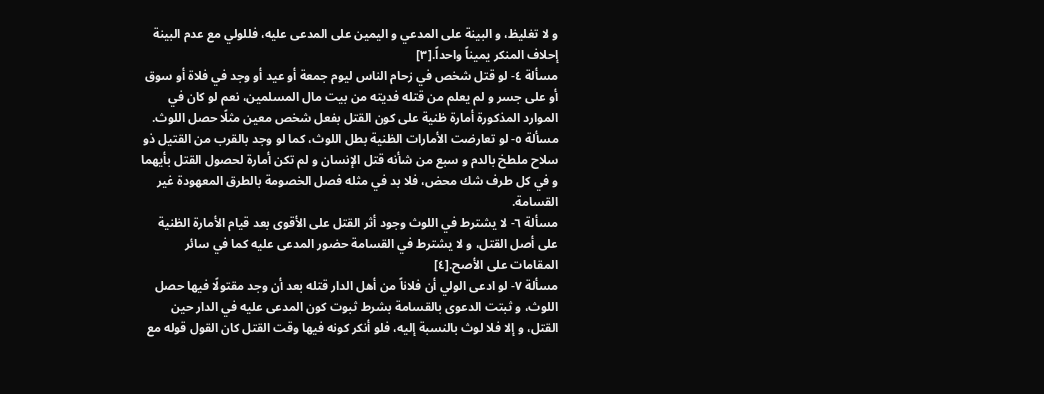و لا تغليظ، و البينة على المدعي و اليمين على المدعى عليه، فللولي مع عدم البينة إحلاف المنكر يميناً واحداً.[٣]
مسألة ٤- لو قتل شخص في زحام الناس ليوم جمعة أو عيد أو وجد في فلاة أو سوق أو على جسر و لم يعلم من قتله فديته من بيت مال المسلمين، نعم لو كان في الموارد المذكورة أمارة ظنية على كون القتل بفعل شخص معين مثلًا حصل اللوث.
مسألة ٥- لو تعارضت الأمارات الظنية بطل اللوث، كما لو وجد بالقرب من القتيل ذو سلاح ملطخ بالدم و سبع من شأنه قتل الإنسان و لم تكن أمارة لحصول القتل بأيهما و في كل طرف شك محض، فلا بد في مثله فصل الخصومة بالطرق المعهودة غير القسامة.
مسألة ٦- لا يشترط في اللوث وجود أثر القتل على الأقوى بعد قيام الأمارة الظنية على أصل القتل، و لا يشترط في القسامة حضور المدعى عليه كما في سائر المقامات على الأصح.[٤]
مسألة ٧- لو ادعى الولي أن فلاناً من أهل الدار قتله بعد أن وجد مقتولًا فيها حصل اللوث، و ثبتت الدعوى بالقسامة بشرط ثبوت كون المدعى عليه في الدار حين القتل، و إلا فلا لوث بالنسبة إليه، فلو أنكر كونه فيها وقت القتل كان القول قوله مع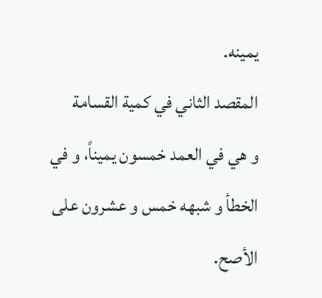يمينه.
المقصد الثاني في كمية القسامة
و هي في العمد خمسون يميناً، و في الخطأ و شبهه خمس و عشرون على الأصح.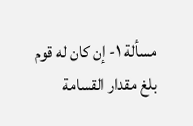مسألة ١- إن كان له قوم بلغ مقدار القسامة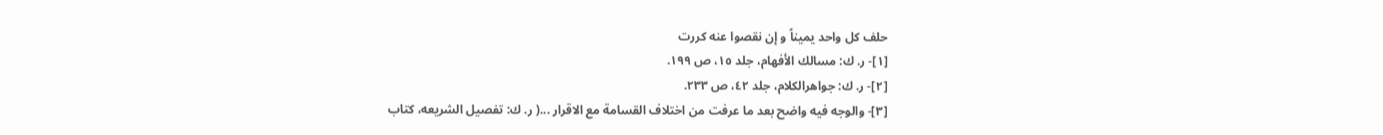حلف كل واحد يميناً و إن نقصوا عنه كررت
[١]- ر. ك: مسالك الأفهام، جلد ١٥، ص ١٩٩.
[٢]- ر. ك: جواهرالكلام، جلد ٤٢، ص ٢٣٣.
[٣]- والوجه فيه واضح بعد ما عرفت من اختلاف القسامة مع الاقرار ...( ر. ك: تفصيل الشريعه، كتاب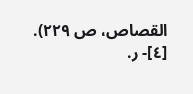القصاص، ص ٢٢٩).
[٤]- ر.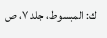ك: المبسوط، جلد ٧، ص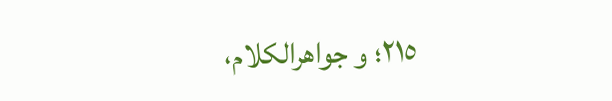٢١٥؛ و جواهرالكلام،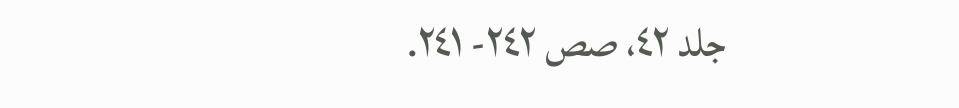جلد ٤٢، صص ٢٤٢- ٢٤١.